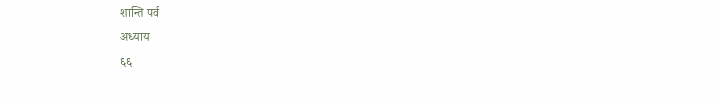शान्ति पर्व
अध्याय
६६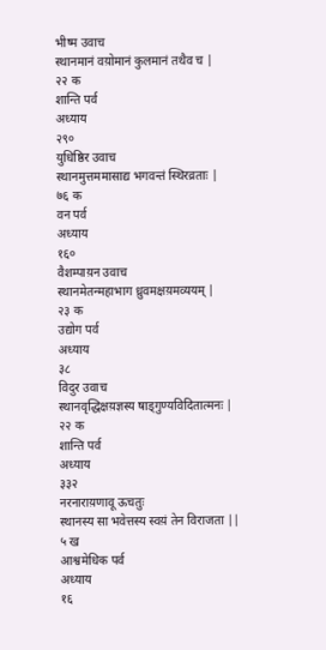भीष्म उवाच
स्थानमानं वय़ोमानं कुलमानं तथैव च |
२२ क
शान्ति पर्व
अध्याय
२९०
युधिष्ठिर उवाच
स्थानमुत्तममासाद्य भगवन्तं स्थिरव्रताः |
७६ क
वन पर्व
अध्याय
१६०
वैशम्पाय़न उवाच
स्थानमेतन्महाभाग ध्रुवमक्षय़मव्ययम् |
२३ क
उद्योग पर्व
अध्याय
३८
विदुर उवाच
स्थानवृद्धिक्षय़ज्ञस्य षाड्गुण्यविदितात्मनः |
२२ क
शान्ति पर्व
अध्याय
३३२
नरनाराय़णावू ऊचतुः
स्थानस्य सा भवेत्तस्य स्वय़ं तेन विराजता ||
५ ख
आश्वमेधिक पर्व
अध्याय
१६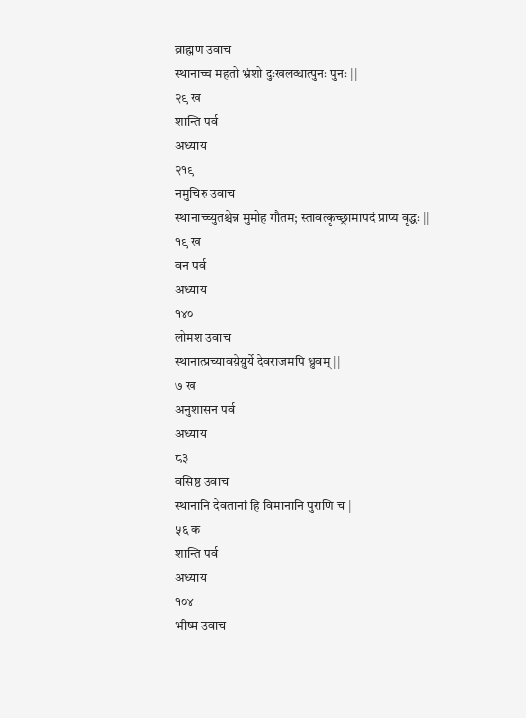व्राह्मण उवाच
स्थानाच्च महतो भ्रंशो दुःखलव्धात्पुनः पुनः ||
२९ ख
शान्ति पर्व
अध्याय
२१९
नमुचिरु उवाच
स्थानाच्च्युतश्चेन्न मुमोह गौतम; स्तावत्कृच्छ्रामापदं प्राप्य वृद्धः ||
१९ ख
वन पर्व
अध्याय
१४०
लोमश उवाच
स्थानात्प्रच्यावय़ेय़ुर्ये देवराजमपि ध्रुवम् ||
७ ख
अनुशासन पर्व
अध्याय
८३
वसिष्ठ उवाच
स्थानानि देवतानां हि विमानानि पुराणि च |
५६ क
शान्ति पर्व
अध्याय
१०४
भीष्म उवाच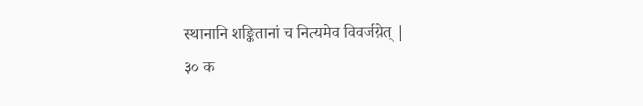स्थानानि शङ्कितानां च नित्यमेव विवर्जय़ेत् |
३० क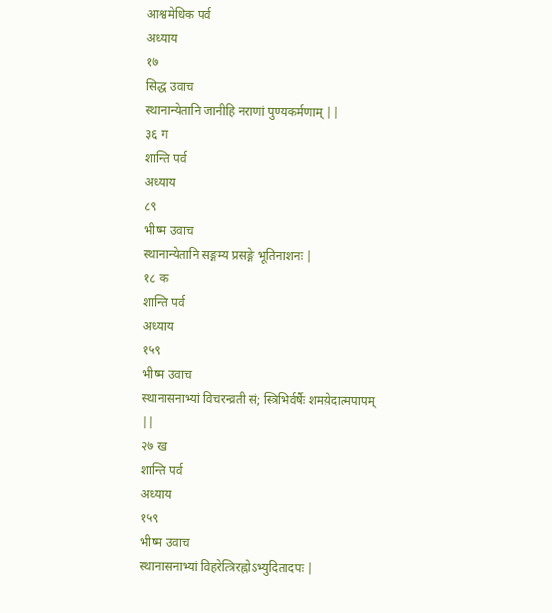आश्वमेधिक पर्व
अध्याय
१७
सिद्ध उवाच
स्थानान्येतानि जानीहि नराणां पुण्यकर्मणाम् ||
३६ ग
शान्ति पर्व
अध्याय
८९
भीष्म उवाच
स्थानान्येतानि सङ्गम्य प्रसङ्गे भूतिनाशनः |
१८ क
शान्ति पर्व
अध्याय
१५९
भीष्म उवाच
स्थानासनाभ्यां विचरन्व्रती सं; स्त्रिभिर्वर्षैः शमय़ेदात्मपापम् ||
२७ ख
शान्ति पर्व
अध्याय
१५९
भीष्म उवाच
स्थानासनाभ्यां विहरेत्त्रिरह्नोऽभ्युदितादपः |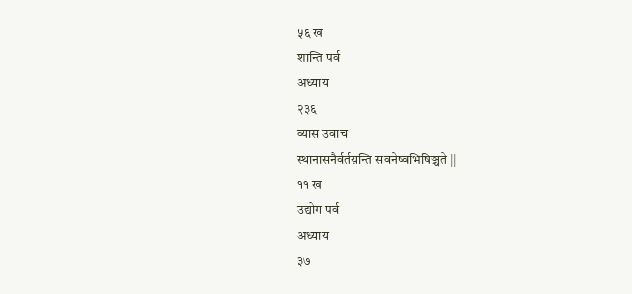५६ ख
शान्ति पर्व
अध्याय
२३६
व्यास उवाच
स्थानासनैर्वर्तय़न्ति सवनेष्वभिषिञ्चते ||
११ ख
उद्योग पर्व
अध्याय
३७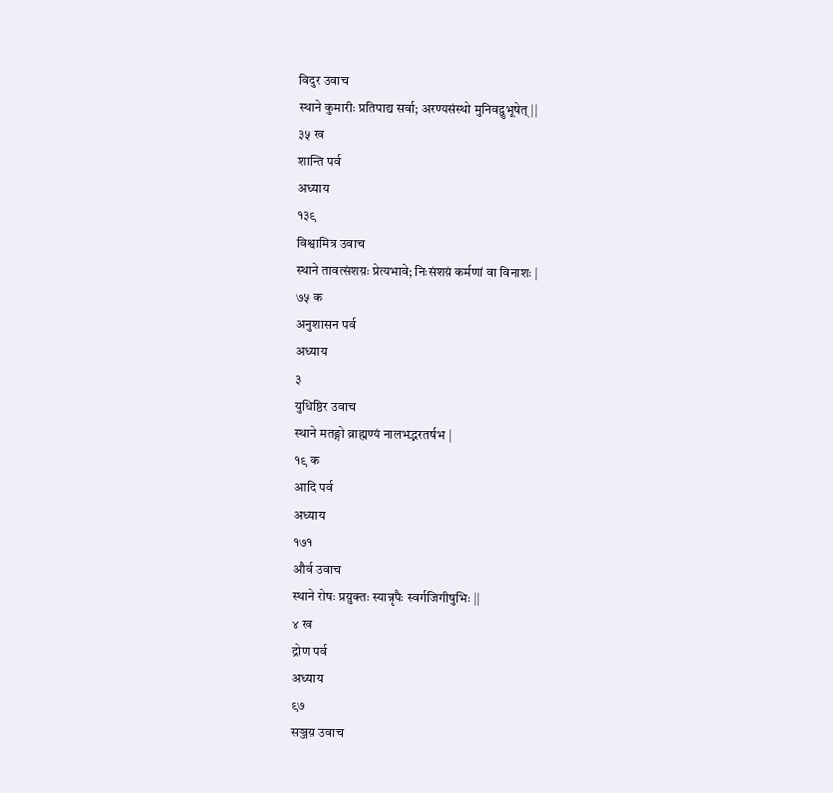विदुर उवाच
स्थाने कुमारीः प्रतिपाद्य सर्वा; अरण्यसंस्थो मुनिवद्वुभूषेत् ||
३५ ख
शान्ति पर्व
अध्याय
१३९
विश्वामित्र उवाच
स्थाने तावत्संशय़ः प्रेत्यभावे; निःसंशय़ं कर्मणां वा विनाशः |
७५ क
अनुशासन पर्व
अध्याय
३
युधिष्ठिर उवाच
स्थाने मतङ्गो व्राह्मण्यं नालभद्भरतर्षभ |
१९ क
आदि पर्व
अध्याय
१७१
और्व उवाच
स्थाने रोषः प्रय़ुक्तः स्यान्नृपैः स्वर्गजिगीषुभिः ||
४ ख
द्रोण पर्व
अध्याय
९७
सञ्जय़ उवाच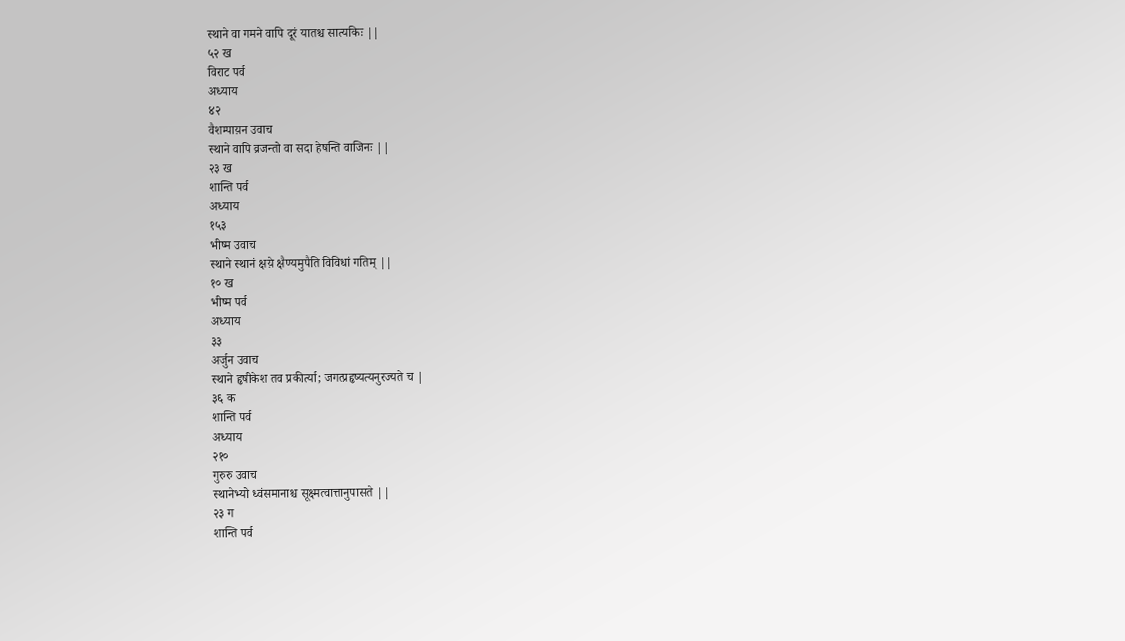स्थाने वा गमने वापि दूरं यातश्च सात्यकिः ||
५२ ख
विराट पर्व
अध्याय
४२
वैशम्पाय़न उवाच
स्थाने वापि व्रजन्तो वा सदा हेषन्ति वाजिनः ||
२३ ख
शान्ति पर्व
अध्याय
१५३
भीष्म उवाच
स्थाने स्थानं क्षय़े क्षैण्यमुपैति विविधां गतिम् ||
१० ख
भीष्म पर्व
अध्याय
३३
अर्जुन उवाच
स्थाने हृषीकेश तव प्रकीर्त्या; जगत्प्रहृष्यत्यनुरज्यते च |
३६ क
शान्ति पर्व
अध्याय
२१०
गुरुरु उवाच
स्थानेभ्यो ध्वंसमानाश्च सूक्ष्मत्वात्तानुपासते ||
२३ ग
शान्ति पर्व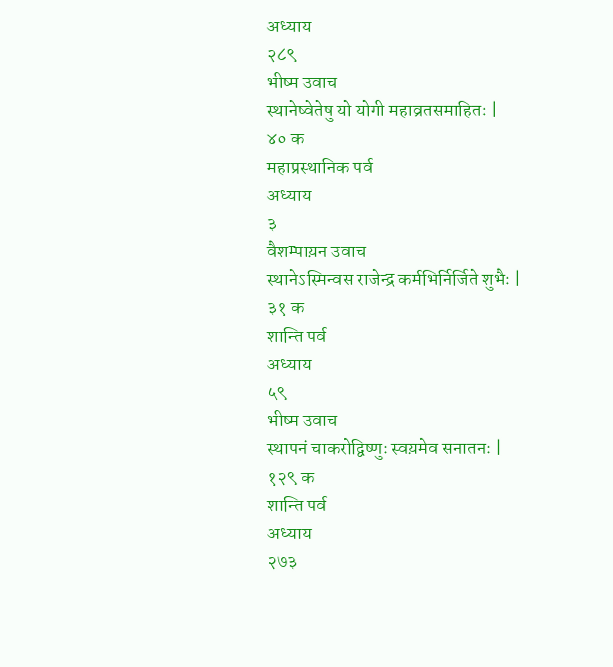अध्याय
२८९
भीष्म उवाच
स्थानेष्वेतेषु यो योगी महाव्रतसमाहितः |
४० क
महाप्रस्थानिक पर्व
अध्याय
३
वैशम्पाय़न उवाच
स्थानेऽस्मिन्वस राजेन्द्र कर्मभिर्निर्जिते शुभैः |
३१ क
शान्ति पर्व
अध्याय
५९
भीष्म उवाच
स्थापनं चाकरोद्विष्णुः स्वय़मेव सनातनः |
१२९ क
शान्ति पर्व
अध्याय
२७३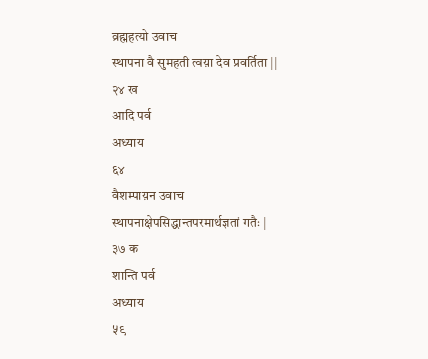व्रह्महत्यो उवाच
स्थापना वै सुमहती त्वय़ा देव प्रवर्तिता ||
२४ ख
आदि पर्व
अध्याय
६४
वैशम्पाय़न उवाच
स्थापनाक्षेपसिद्धान्तपरमार्थज्ञतां गतैः |
३७ क
शान्ति पर्व
अध्याय
५९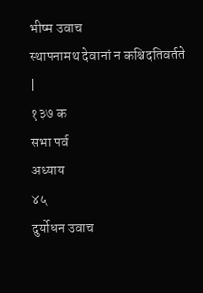भीष्म उवाच
स्थापनामथ देवानां न कश्चिदतिवर्तते |
१३७ क
सभा पर्व
अध्याय
४५
दुर्योधन उवाच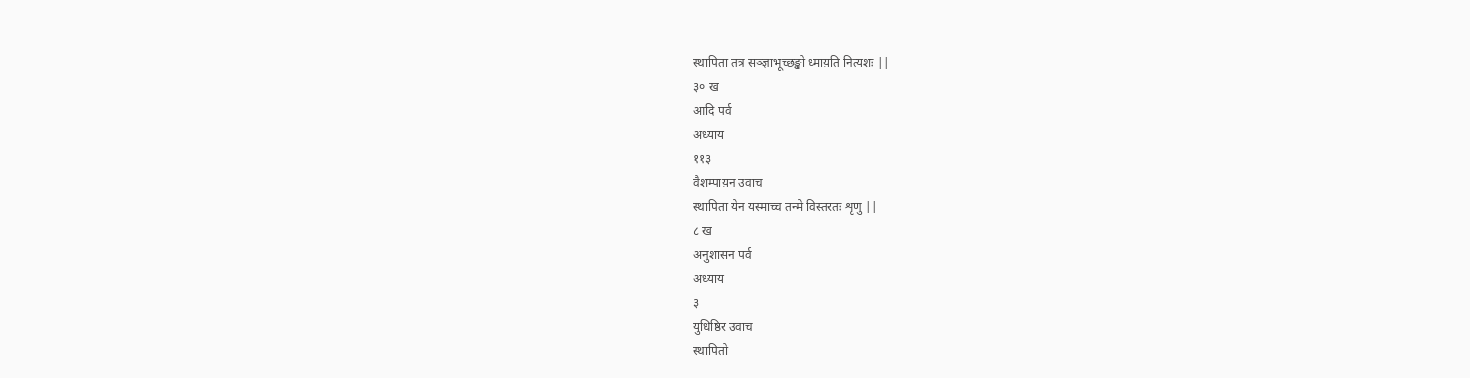स्थापिता तत्र सञ्ज्ञाभूच्छङ्खो ध्माय़ति नित्यशः ||
३० ख
आदि पर्व
अध्याय
११३
वैशम्पाय़न उवाच
स्थापिता येन यस्माच्च तन्मे विस्तरतः शृणु ||
८ ख
अनुशासन पर्व
अध्याय
३
युधिष्ठिर उवाच
स्थापितो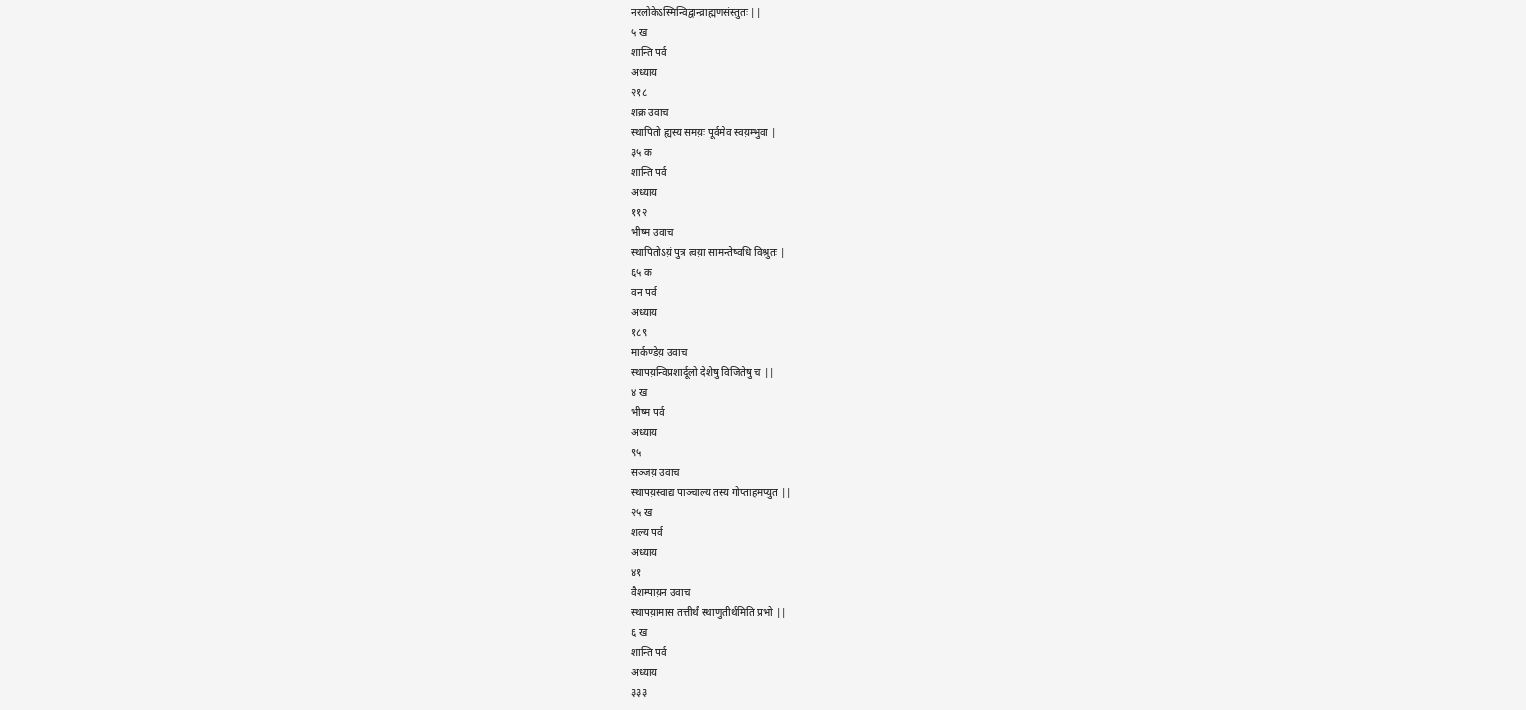नरलोकेऽस्मिन्विद्वान्व्राह्मणसंस्तुतः ||
५ ख
शान्ति पर्व
अध्याय
२१८
शक्र उवाच
स्थापितो ह्यस्य समय़ः पूर्वमेव स्वय़म्भुवा |
३५ क
शान्ति पर्व
अध्याय
११२
भीष्म उवाच
स्थापितोऽय़ं पुत्र त्वय़ा सामन्तेष्वधि विश्रुतः |
६५ क
वन पर्व
अध्याय
१८९
मार्कण्डेय़ उवाच
स्थापय़न्विप्रशार्दूलो देशेषु विजितेषु च ||
४ ख
भीष्म पर्व
अध्याय
९५
सञ्जय़ उवाच
स्थापय़स्वाद्य पाञ्चाल्य तस्य गोप्ताहमप्युत ||
२५ ख
शल्य पर्व
अध्याय
४१
वैशम्पाय़न उवाच
स्थापय़ामास तत्तीर्थं स्थाणुतीर्थमिति प्रभो ||
६ ख
शान्ति पर्व
अध्याय
३३३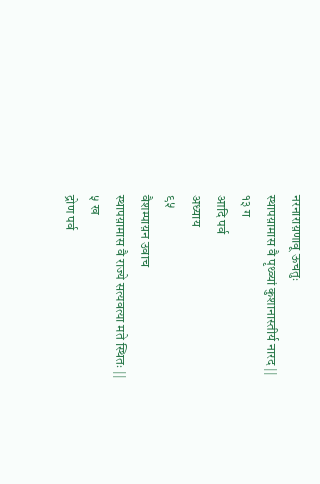नरनाराय़णावू ऊचतुः
स्थापय़ामास वै पृथ्व्यां कुशानास्तीर्य नारद ||
१३ ग
आदि पर्व
अध्याय
९५
वैशम्पाय़न उवाच
स्थापय़ामास वै राज्ये सत्यवत्या मते स्थितः ||
५ ख
द्रोण पर्व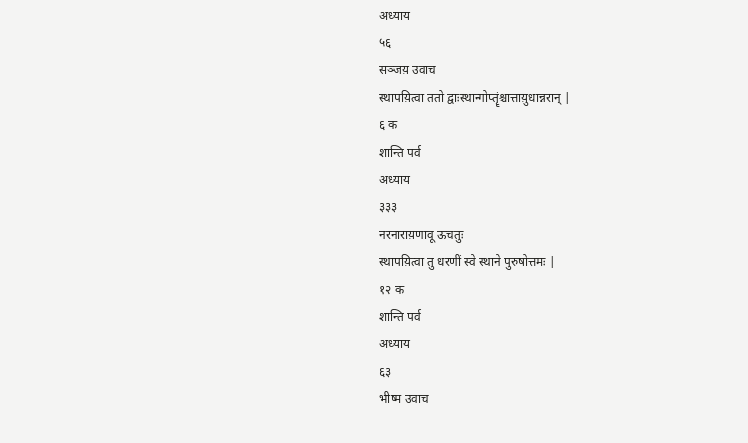अध्याय
५६
सञ्जय़ उवाच
स्थापय़ित्वा ततो द्वाःस्थान्गोप्तॄंश्चात्ताय़ुधान्नरान् |
६ क
शान्ति पर्व
अध्याय
३३३
नरनाराय़णावू ऊचतुः
स्थापय़ित्वा तु धरणीं स्वे स्थाने पुरुषोत्तमः |
१२ क
शान्ति पर्व
अध्याय
६३
भीष्म उवाच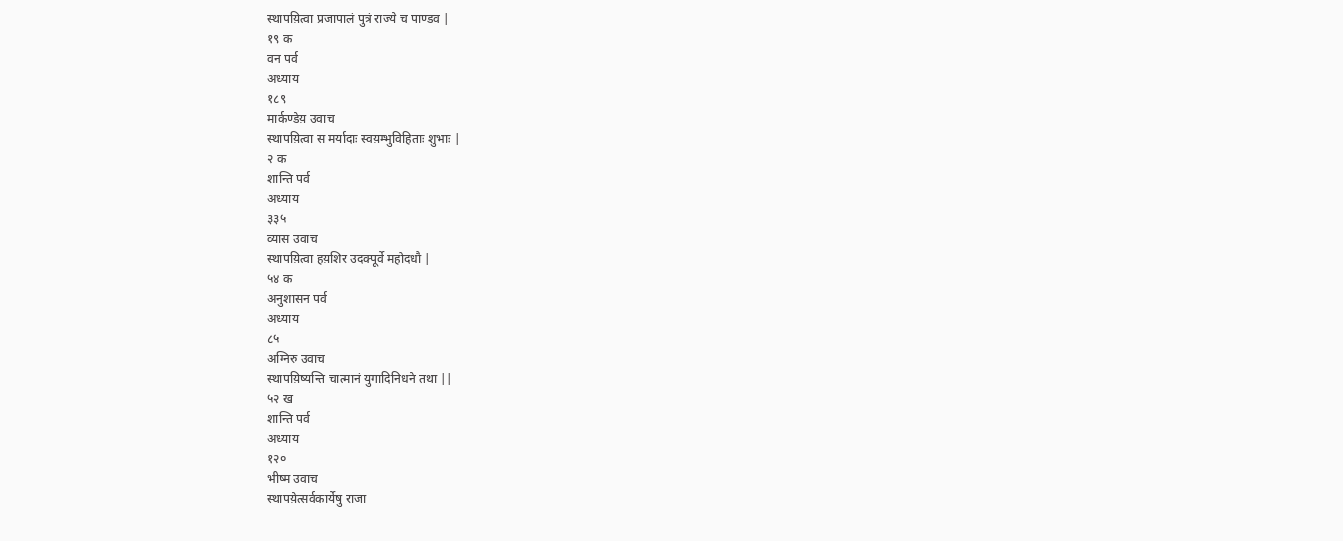स्थापय़ित्वा प्रजापालं पुत्रं राज्ये च पाण्डव |
१९ क
वन पर्व
अध्याय
१८९
मार्कण्डेय़ उवाच
स्थापय़ित्वा स मर्यादाः स्वय़म्भुविहिताः शुभाः |
२ क
शान्ति पर्व
अध्याय
३३५
व्यास उवाच
स्थापय़ित्वा हय़शिर उदक्पूर्वे महोदधौ |
५४ क
अनुशासन पर्व
अध्याय
८५
अग्निरु उवाच
स्थापय़िष्यन्ति चात्मानं युगादिनिधने तथा ||
५२ ख
शान्ति पर्व
अध्याय
१२०
भीष्म उवाच
स्थापय़ेत्सर्वकार्येषु राजा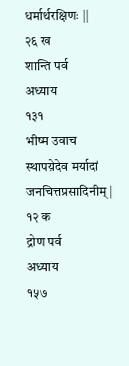धर्मार्थरक्षिणः ||
२६ ख
शान्ति पर्व
अध्याय
१३१
भीष्म उवाच
स्थापय़ेदेव मर्यादां जनचित्तप्रसादिनीम् |
१२ क
द्रोण पर्व
अध्याय
१५७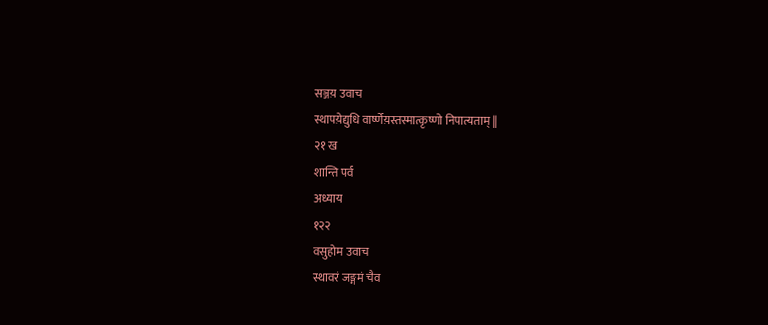सञ्जय़ उवाच
स्थापय़ेद्युधि वार्ष्णेय़स्तस्मात्कृष्णो निपात्यताम् ||
२१ ख
शान्ति पर्व
अध्याय
१२२
वसुहोम उवाच
स्थावरं जङ्गमं चैव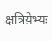क्षत्रिय़ेभ्यः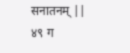सनातनम् ||
४९ ग